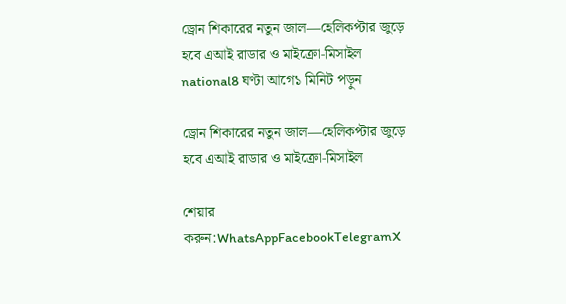ড্রোন শিকারের নতুন জাল—হেলিকপ্টার জুড়ে হবে এআই রাডার ও মাইক্রো‑মিসাইল
national8 ঘণ্টা আগে১ মিনিট পড়ুন

ড্রোন শিকারের নতুন জাল—হেলিকপ্টার জুড়ে হবে এআই রাডার ও মাইক্রো‑মিসাইল

শেয়ার করুন:WhatsAppFacebookTelegramX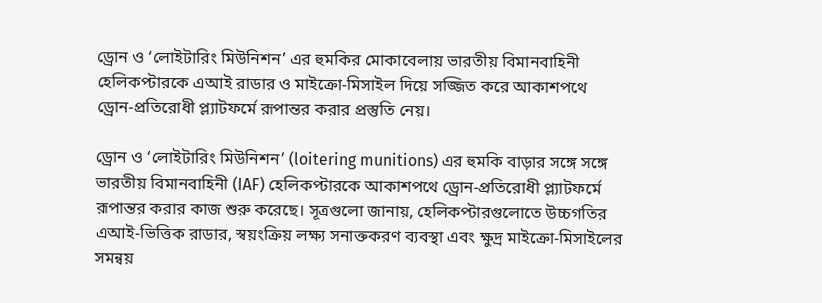ড্রোন ও ‘লোইটারিং মিউনিশন’ এর হুমকির মোকাবেলায় ভারতীয় বিমানবাহিনী হেলিকপ্টারকে এআই রাডার ও মাইক্রো‑মিসাইল দিয়ে সজ্জিত করে আকাশপথে ড্রোন‑প্রতিরোধী প্ল্যাটফর্মে রূপান্তর করার প্রস্তুতি নেয়।

ড্রোন ও ‘লোইটারিং মিউনিশন’ (loitering munitions) এর হুমকি বাড়ার সঙ্গে সঙ্গে ভারতীয় বিমানবাহিনী (IAF) হেলিকপ্টারকে আকাশপথে ড্রোন‑প্রতিরোধী প্ল্যাটফর্মে রূপান্তর করার কাজ শুরু করেছে। সূত্রগুলো জানায়, হেলিকপ্টারগুলোতে উচ্চগতির এআই‑ভিত্তিক রাডার, স্বয়ংক্রিয় লক্ষ্য সনাক্তকরণ ব্যবস্থা এবং ক্ষুদ্র মাইক্রো‑মিসাইলের সমন্বয়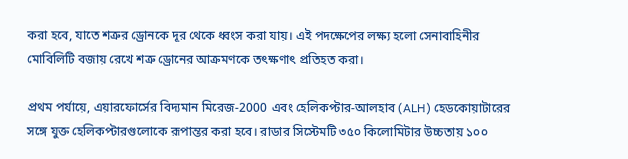করা হবে, যাতে শত্রুর ড্রোনকে দূর থেকে ধ্বংস করা যায়। এই পদক্ষেপের লক্ষ্য হলো সেনাবাহিনীর মোবিলিটি বজায় রেখে শত্রু ড্রোনের আক্রমণকে তৎক্ষণাৎ প্রতিহত করা।

প্রথম পর্যায়ে, এয়ারফোর্সের বিদ্যমান মিরেজ‑2000 এবং হেলিকপ্টার‑আলহাব (ALH) হেডকোয়াটারের সঙ্গে যুক্ত হেলিকপ্টারগুলোকে রূপান্তর করা হবে। রাডার সিস্টেমটি ৩৫০ কিলোমিটার উচ্চতায় ১০০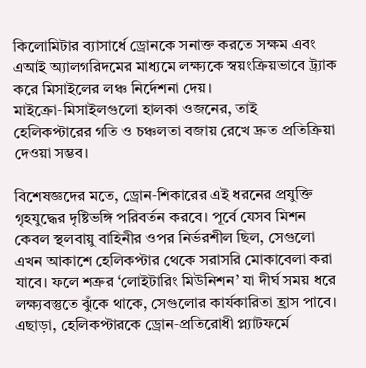কিলোমিটার ব্যাসার্ধে ড্রোনকে সনাক্ত করতে সক্ষম এবং এআই অ্যালগরিদমের মাধ্যমে লক্ষ্যকে স্বয়ংক্রিয়ভাবে ট্র্যাক করে মিসাইলের লঞ্চ নির্দেশনা দেয়। মাইক্রো‑মিসাইলগুলো হালকা ওজনের, তাই হেলিকপ্টারের গতি ও চঞ্চলতা বজায় রেখে দ্রুত প্রতিক্রিয়া দেওয়া সম্ভব।

বিশেষজ্ঞদের মতে, ড্রোন‑শিকারের এই ধরনের প্রযুক্তি গৃহযুদ্ধের দৃষ্টিভঙ্গি পরিবর্তন করবে। পূর্বে যেসব মিশন কেবল স্থলবায়ু বাহিনীর ওপর নির্ভরশীল ছিল, সেগুলো এখন আকাশে হেলিকপ্টার থেকে সরাসরি মোকাবেলা করা যাবে। ফলে শত্রুর ‘লোইটারিং মিউনিশন’ যা দীর্ঘ সময় ধরে লক্ষ্যবস্তুতে ঝুঁকে থাকে, সেগুলোর কার্যকারিতা হ্রাস পাবে। এছাড়া, হেলিকপ্টারকে ড্রোন‑প্রতিরোধী প্ল্যাটফর্মে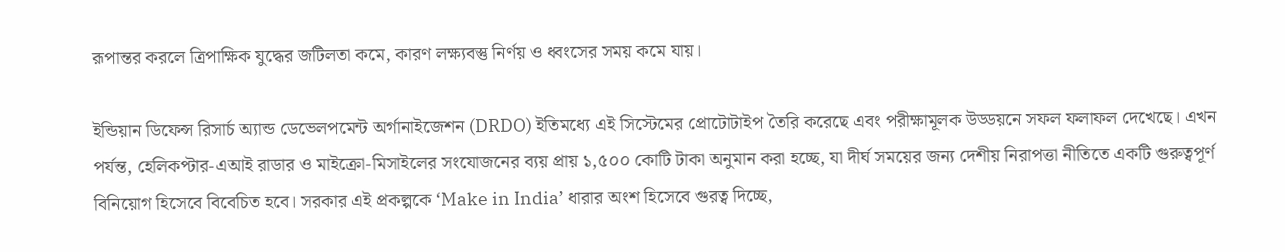রূপান্তর করলে ত্রিপাক্ষিক যুদ্ধের জটিলতা কমে, কারণ লক্ষ্যবস্তু নির্ণয় ও ধ্বংসের সময় কমে যায়।

ইন্ডিয়ান ডিফেন্স রিসার্চ অ্যান্ড ডেভেলপমেন্ট অর্গানাইজেশন (DRDO) ইতিমধ্যে এই সিস্টেমের প্রোটোটাইপ তৈরি করেছে এবং পরীক্ষামূলক উড্ডয়নে সফল ফলাফল দেখেছে। এখন পর্যন্ত, হেলিকপ্টার‑এআই রাডার ও মাইক্রো‑মিসাইলের সংযোজনের ব্যয় প্রায় ১,৫০০ কোটি টাকা অনুমান করা হচ্ছে, যা দীর্ঘ সময়ের জন্য দেশীয় নিরাপত্তা নীতিতে একটি গুরুত্বপূর্ণ বিনিয়োগ হিসেবে বিবেচিত হবে। সরকার এই প্রকল্পকে ‘Make in India’ ধারার অংশ হিসেবে গুরত্ব দিচ্ছে,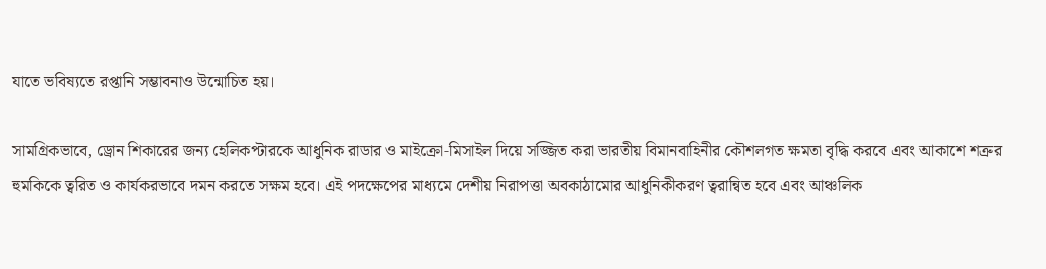যাতে ভবিষ্যতে রপ্তানি সম্ভাবনাও উন্মোচিত হয়।

সামগ্রিকভাবে, ড্রোন শিকারের জন্য হেলিকপ্টারকে আধুনিক রাডার ও মাইক্রো‑মিসাইল দিয়ে সজ্জিত করা ভারতীয় বিমানবাহিনীর কৌশলগত ক্ষমতা বৃদ্ধি করবে এবং আকাশে শত্রুর হুমকিকে ত্বরিত ও কার্যকরভাবে দমন করতে সক্ষম হবে। এই পদক্ষেপের মাধ্যমে দেশীয় নিরাপত্তা অবকাঠামোর আধুনিকীকরণ ত্বরান্বিত হবে এবং আঞ্চলিক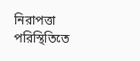নিরাপত্তা পরিস্থিতিতে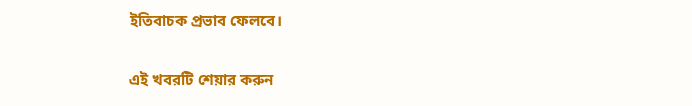ইতিবাচক প্রভাব ফেলবে।

এই খবরটি শেয়ার করুন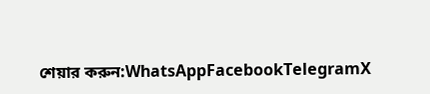শেয়ার করুন:WhatsAppFacebookTelegramX